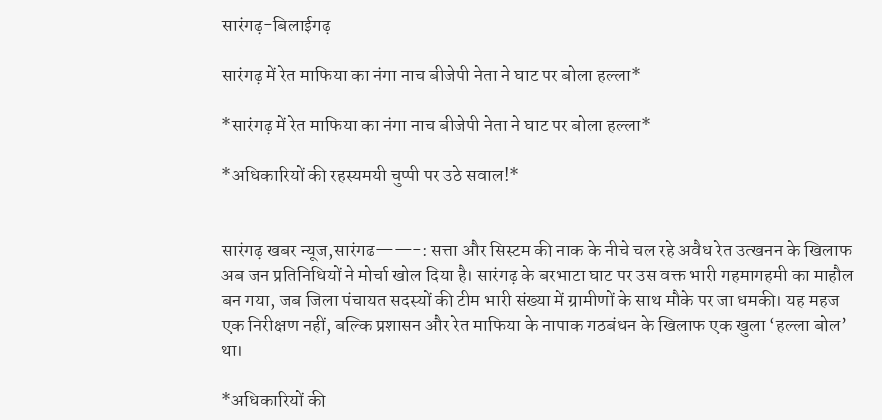सारंगढ़-बिलाईगढ़

सारंगढ़ में रेत माफिया का नंगा नाच बीजेपी नेता ने घाट पर बोला हल्ला*

*सारंगढ़ में रेत माफिया का नंगा नाच बीजेपी नेता ने घाट पर बोला हल्ला*

*अधिकारियों की रहस्यमयी चुप्पी पर उठे सवाल!*


सारंगढ़ खबर न्यूज,सारंगढ——-: सत्ता और सिस्टम की नाक के नीचे चल रहे अवैध रेत उत्खनन के खिलाफ अब जन प्रतिनिधियों ने मोर्चा खोल दिया है। सारंगढ़ के बरभाटा घाट पर उस वक्त भारी गहमागहमी का माहौल बन गया, जब जिला पंचायत सदस्यों की टीम भारी संख्या में ग्रामीणों के साथ मौके पर जा धमकी। यह महज एक निरीक्षण नहीं, बल्कि प्रशासन और रेत माफिया के नापाक गठबंधन के खिलाफ एक खुला ‘हल्ला बोल’ था।

*अधिकारियों की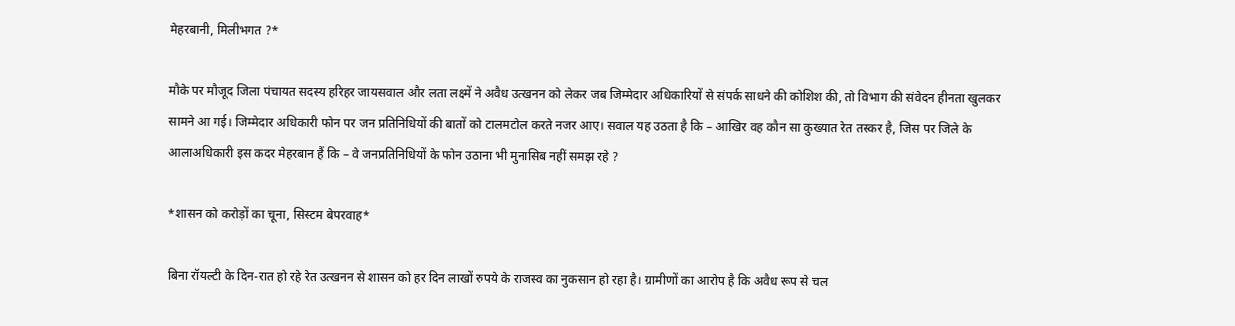मेहरबानी, मिलीभगत ?*

मौके पर मौजूद जिला पंचायत सदस्य हरिहर जायसवाल और लता लक्ष्में ने अवैध उत्खनन को लेकर जब जिम्मेदार अधिकारियों से संपर्क साधने की कोशिश की, तो विभाग की संवेदन हीनता खुलकर सामने आ गई। जिम्मेदार अधिकारी फोन पर जन प्रतिनिधियों की बातों को टालमटोल करते नजर आए। सवाल यह उठता है कि – आखिर वह कौन सा कुख्यात रेत तस्कर है, जिस पर जिले के आलाअधिकारी इस कदर मेहरबान हैं कि – वे जनप्रतिनिधियों के फोन उठाना भी मुनासिब नहीं समझ रहे ?

*शासन को करोड़ों का चूना, सिस्टम बेपरवाह*

बिना रॉयल्टी के दिन-रात हो रहे रेत उत्खनन से शासन को हर दिन लाखों रुपये के राजस्व का नुकसान हो रहा है। ग्रामीणों का आरोप है कि अवैध रूप से चल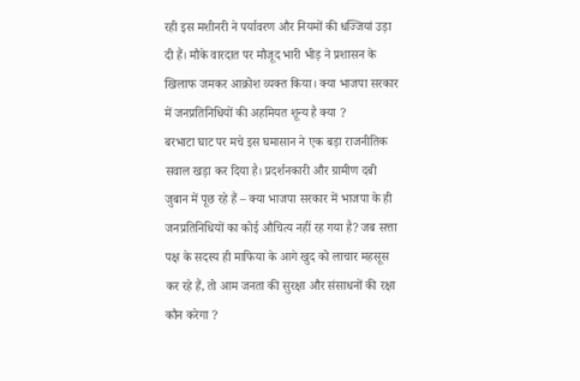रही इस मशीनरी ने पर्यावरण और नियमों की धज्जियां उड़ा दी हैं। मौके वारदात पर मौजूद भारी भीड़ ने प्रशासन के खिलाफ जमकर आक्रोश व्यक्त किया। क्या भाजपा सरकार में जनप्रतिनिधियों की अहमियत शून्य है क्या ?
बरभाटा घाट पर मचे इस घमासान ने एक बड़ा राजनीतिक सवाल खड़ा कर दिया है। प्रदर्शनकारी और ग्रामीण दबी जुबान में पूछ रहे हैं – क्या भाजपा सरकार में भाजपा के ही जनप्रतिनिधियों का कोई औचित्य नहीं रह गया है? जब सत्ता पक्ष के सदस्य ही माफिया के आगे खुद को लाचार महसूस कर रहे हैं, तो आम जनता की सुरक्षा और संसाधनों की रक्षा कौन करेगा ?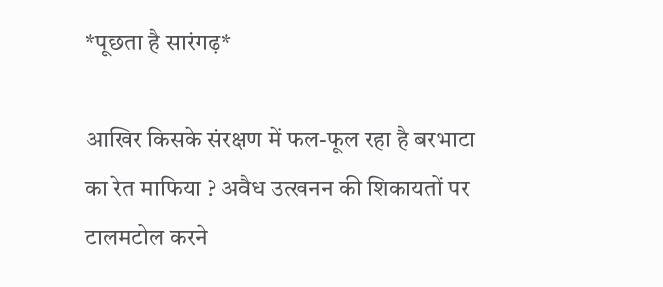*पूछता है सारंगढ़*

आखिर किसके संरक्षण में फल-फूल रहा है बरभाटा का रेत माफिया ? अवैध उत्खनन की शिकायतों पर टालमटोल करने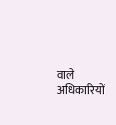वाले अधिकारियों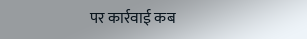पर कार्रवाई कब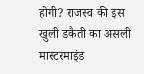होगी? राजस्व की इस खुली डकैती का असली मास्टरमाइंड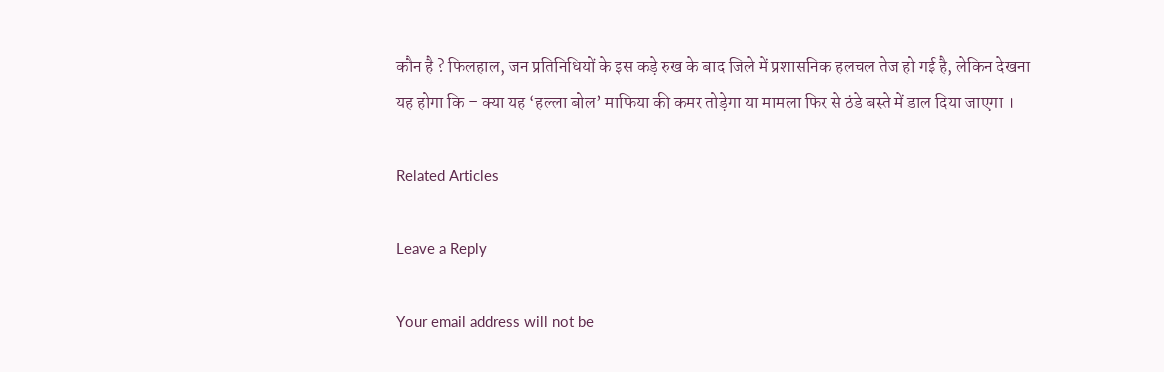कौन है ? फिलहाल, जन प्रतिनिधियों के इस कड़े रुख के बाद जिले में प्रशासनिक हलचल तेज हो गई है, लेकिन देखना यह होगा कि – क्या यह ‘हल्ला बोल’ माफिया की कमर तोड़ेगा या मामला फिर से ठंडे बस्ते में डाल दिया जाएगा ।

Related Articles

Leave a Reply

Your email address will not be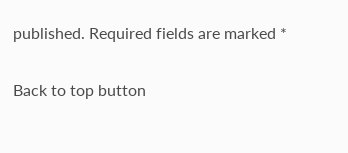published. Required fields are marked *

Back to top button